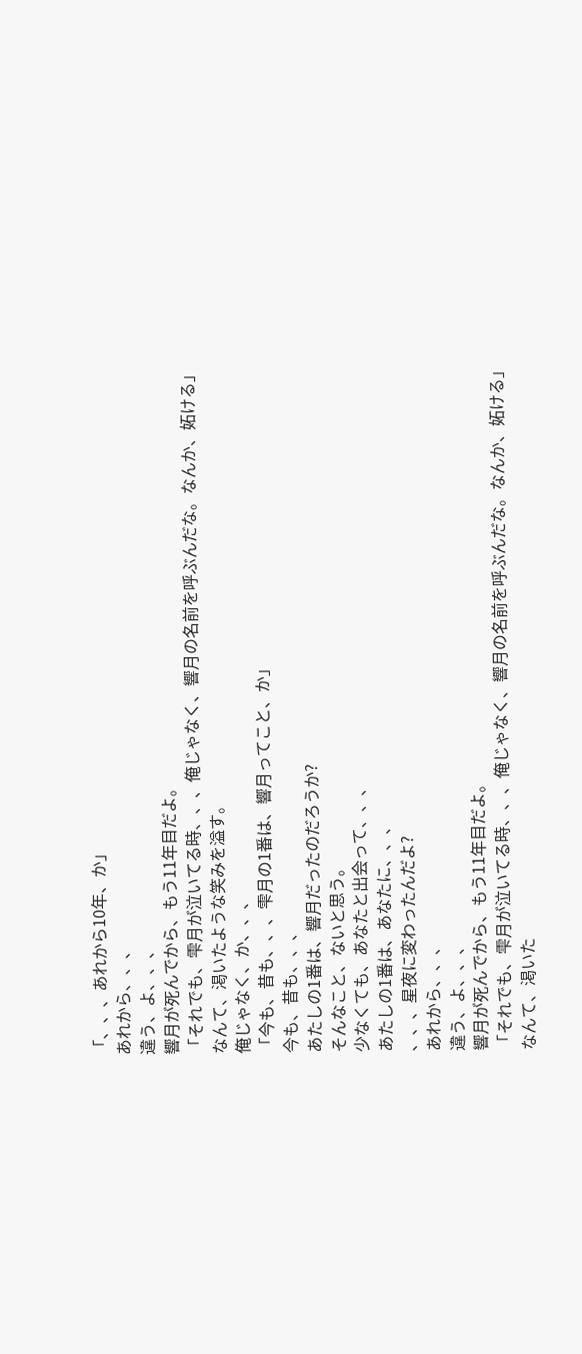「、、、あれから10年、か」
あれから、、、
違う、よ、、、
響月が死んでから、もう11年目だよ。
「それでも、雫月が泣いてる時、、、俺じゃなく、響月の名前を呼ぶんだな。なんか、妬ける」
なんて、渇いたような笑みを溢す。
俺じゃなく、か、、、
「今も、昔も、、、雫月の1番は、響月ってこと、か」
今も、昔も、、、
あたしの1番は、響月だったのだろうか?
そんなこと、ないと思う。
少なくても、あなたと出会って、、、
あたしの1番は、あなたに、、、
、、、星夜に変わったんだよ?
あれから、、、
違う、よ、、、
響月が死んでから、もう11年目だよ。
「それでも、雫月が泣いてる時、、、俺じゃなく、響月の名前を呼ぶんだな。なんか、妬ける」
なんて、渇いた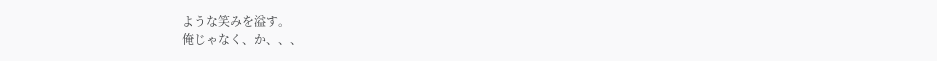ような笑みを溢す。
俺じゃなく、か、、、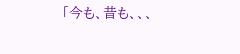「今も、昔も、、、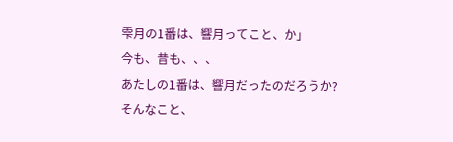雫月の1番は、響月ってこと、か」
今も、昔も、、、
あたしの1番は、響月だったのだろうか?
そんなこと、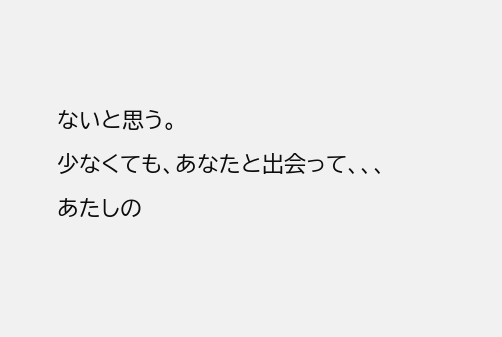ないと思う。
少なくても、あなたと出会って、、、
あたしの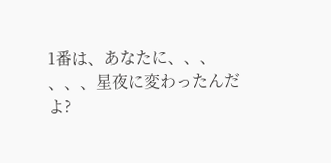1番は、あなたに、、、
、、、星夜に変わったんだよ?